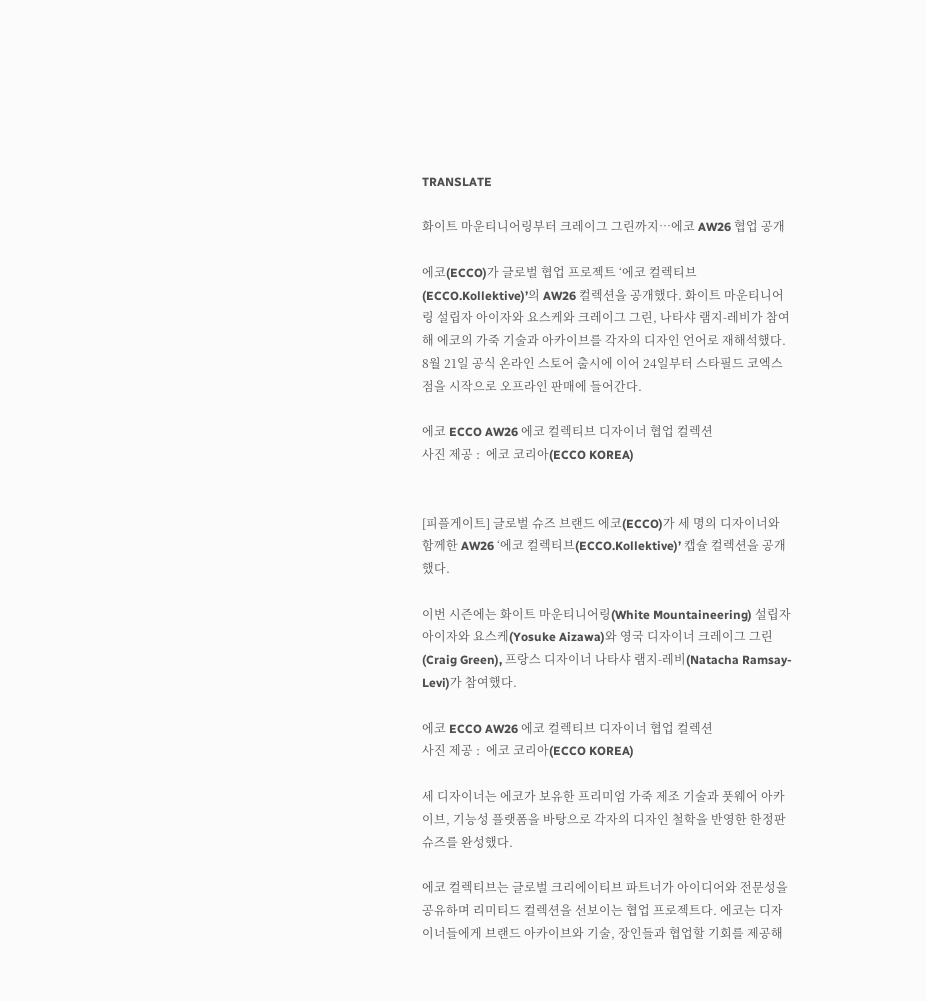TRANSLATE

화이트 마운티니어링부터 크레이그 그린까지…에코 AW26 협업 공개

에코(ECCO)가 글로벌 협업 프로젝트 ‘에코 컬렉티브(ECCO.Kollektive)’의 AW26 컬렉션을 공개했다. 화이트 마운티니어링 설립자 아이자와 요스케와 크레이그 그린, 나타샤 램지-레비가 참여해 에코의 가죽 기술과 아카이브를 각자의 디자인 언어로 재해석했다. 8월 21일 공식 온라인 스토어 출시에 이어 24일부터 스타필드 코엑스점을 시작으로 오프라인 판매에 들어간다.

에코 ECCO AW26 에코 컬렉티브 디자이너 협업 컬렉션
사진 제공 :  에코 코리아(ECCO KOREA)


[피플게이트] 글로벌 슈즈 브랜드 에코(ECCO)가 세 명의 디자이너와 함께한 AW26 ‘에코 컬렉티브(ECCO.Kollektive)’ 캡슐 컬렉션을 공개했다.

이번 시즌에는 화이트 마운티니어링(White Mountaineering) 설립자 아이자와 요스케(Yosuke Aizawa)와 영국 디자이너 크레이그 그린(Craig Green), 프랑스 디자이너 나타샤 램지-레비(Natacha Ramsay-Levi)가 참여했다.

에코 ECCO AW26 에코 컬렉티브 디자이너 협업 컬렉션
사진 제공 :  에코 코리아(ECCO KOREA)

세 디자이너는 에코가 보유한 프리미엄 가죽 제조 기술과 풋웨어 아카이브, 기능성 플랫폼을 바탕으로 각자의 디자인 철학을 반영한 한정판 슈즈를 완성했다.

에코 컬렉티브는 글로벌 크리에이티브 파트너가 아이디어와 전문성을 공유하며 리미티드 컬렉션을 선보이는 협업 프로젝트다. 에코는 디자이너들에게 브랜드 아카이브와 기술, 장인들과 협업할 기회를 제공해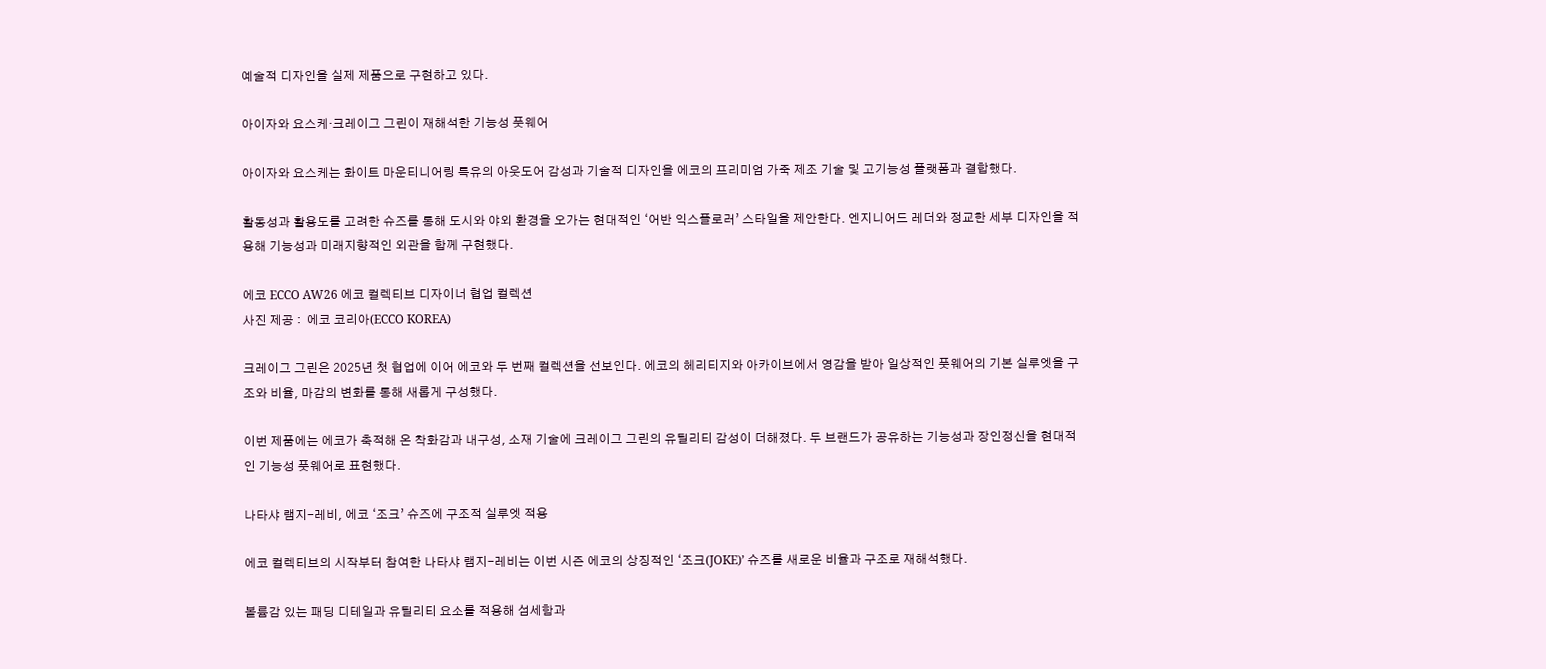예술적 디자인을 실제 제품으로 구현하고 있다.

아이자와 요스케·크레이그 그린이 재해석한 기능성 풋웨어

아이자와 요스케는 화이트 마운티니어링 특유의 아웃도어 감성과 기술적 디자인을 에코의 프리미엄 가죽 제조 기술 및 고기능성 플랫폼과 결합했다.

활동성과 활용도를 고려한 슈즈를 통해 도시와 야외 환경을 오가는 현대적인 ‘어반 익스플로러’ 스타일을 제안한다. 엔지니어드 레더와 정교한 세부 디자인을 적용해 기능성과 미래지향적인 외관을 함께 구현했다.

에코 ECCO AW26 에코 컬렉티브 디자이너 협업 컬렉션
사진 제공 :  에코 코리아(ECCO KOREA)

크레이그 그린은 2025년 첫 협업에 이어 에코와 두 번째 컬렉션을 선보인다. 에코의 헤리티지와 아카이브에서 영감을 받아 일상적인 풋웨어의 기본 실루엣을 구조와 비율, 마감의 변화를 통해 새롭게 구성했다.

이번 제품에는 에코가 축적해 온 착화감과 내구성, 소재 기술에 크레이그 그린의 유틸리티 감성이 더해졌다. 두 브랜드가 공유하는 기능성과 장인정신을 현대적인 기능성 풋웨어로 표현했다.

나타샤 램지-레비, 에코 ‘조크’ 슈즈에 구조적 실루엣 적용

에코 컬렉티브의 시작부터 참여한 나타샤 램지-레비는 이번 시즌 에코의 상징적인 ‘조크(JOKE)’ 슈즈를 새로운 비율과 구조로 재해석했다.

볼륨감 있는 패딩 디테일과 유틸리티 요소를 적용해 섬세함과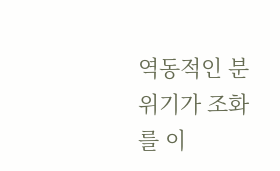역동적인 분위기가 조화를 이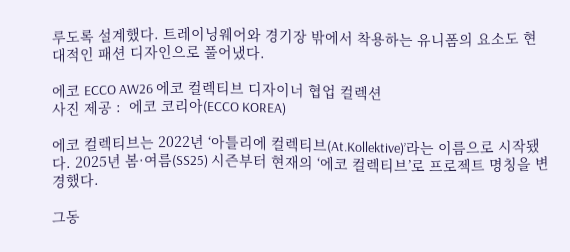루도록 설계했다. 트레이닝웨어와 경기장 밖에서 착용하는 유니폼의 요소도 현대적인 패션 디자인으로 풀어냈다.

에코 ECCO AW26 에코 컬렉티브 디자이너 협업 컬렉션
사진 제공 :  에코 코리아(ECCO KOREA)

에코 컬렉티브는 2022년 ‘아틀리에 컬렉티브(At.Kollektive)’라는 이름으로 시작됐다. 2025년 봄·여름(SS25) 시즌부터 현재의 ‘에코 컬렉티브’로 프로젝트 명칭을 변경했다.

그동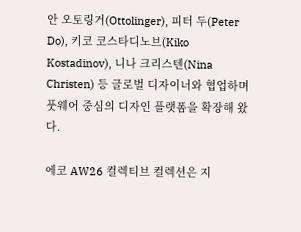안 오토링거(Ottolinger), 피터 두(Peter Do), 키코 코스타디노브(Kiko Kostadinov), 니나 크리스텐(Nina Christen) 등 글로벌 디자이너와 협업하며 풋웨어 중심의 디자인 플랫폼을 확장해 왔다.

에코 AW26 컬렉티브 컬렉션은 지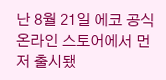난 8월 21일 에코 공식 온라인 스토어에서 먼저 출시됐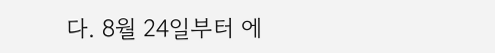다. 8월 24일부터 에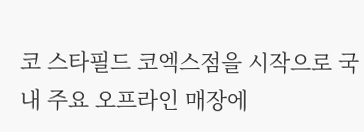코 스타필드 코엑스점을 시작으로 국내 주요 오프라인 매장에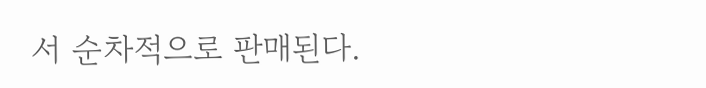서 순차적으로 판매된다.